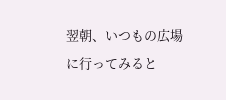翌朝、いつもの広場に行ってみると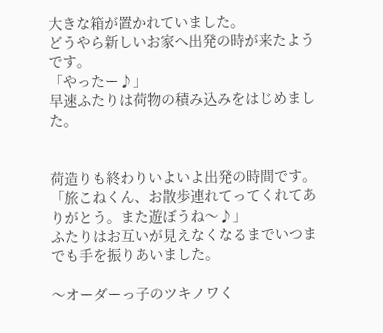大きな箱が置かれていました。
どうやら新しいお家へ出発の時が来たようです。
「やったー♪」
早速ふたりは荷物の積み込みをはじめました。


荷造りも終わりいよいよ出発の時間です。
「旅こねくん、お散歩連れてってくれてありがとう。また遊ぼうね〜♪」
ふたりはお互いが見えなくなるまでいつまでも手を振りあいました。

〜オーダーっ子のツキノワく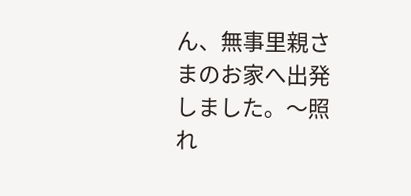ん、無事里親さまのお家へ出発しました。〜照れ